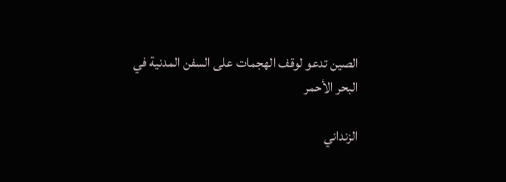الصين تدعو لوقف الهجمات على السفن المدنية في البحر الأحمر

الزنداني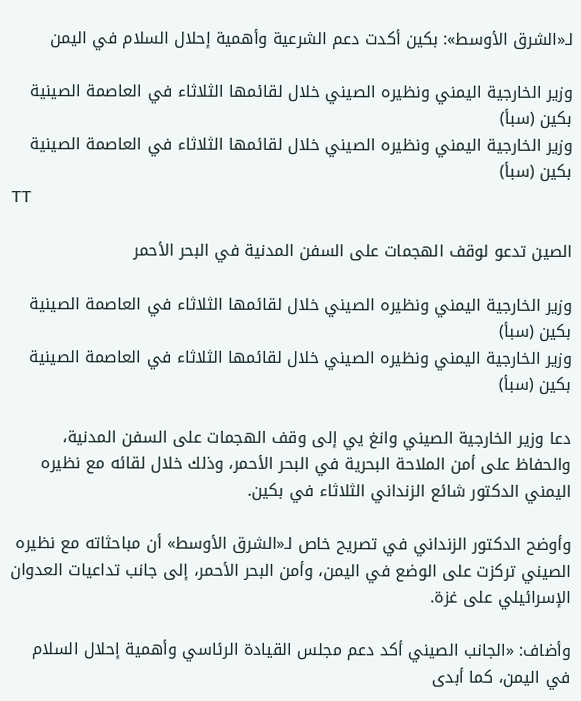لـ«الشرق الأوسط»: بكين أكدت دعم الشرعية وأهمية إحلال السلام في اليمن

وزير الخارجية اليمني ونظيره الصيني خلال لقائمها الثلاثاء في العاصمة الصينية بكين (سبأ)
وزير الخارجية اليمني ونظيره الصيني خلال لقائمها الثلاثاء في العاصمة الصينية بكين (سبأ)
TT

الصين تدعو لوقف الهجمات على السفن المدنية في البحر الأحمر

وزير الخارجية اليمني ونظيره الصيني خلال لقائمها الثلاثاء في العاصمة الصينية بكين (سبأ)
وزير الخارجية اليمني ونظيره الصيني خلال لقائمها الثلاثاء في العاصمة الصينية بكين (سبأ)

دعا وزير الخارجية الصيني وانغ يي إلى وقف الهجمات على السفن المدنية، والحفاظ على أمن الملاحة البحرية في البحر الأحمر، وذلك خلال لقائه مع نظيره اليمني الدكتور شائع الزنداني الثلاثاء في بكين.

وأوضح الدكتور الزنداني في تصريح خاص لـ«الشرق الأوسط» أن مباحثاته مع نظيره الصيني تركزت على الوضع في اليمن، وأمن البحر الأحمر، إلى جانب تداعيات العدوان الإسرائيلي على غزة.

وأضاف: «الجانب الصيني أكد دعم مجلس القيادة الرئاسي وأهمية إحلال السلام في اليمن، كما أبدى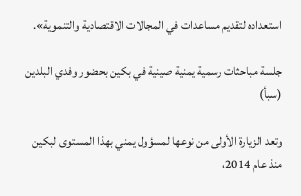استعداده لتقديم مساعدات في المجالات الاقتصادية والتنموية».

جلسة مباحثات رسمية يمنية صينية في بكين بحضور وفدي البلدين (سبأ)

وتعد الزيارة الأولى من نوعها لمسؤول يمني بهذا المستوى لبكين منذ عام 2014،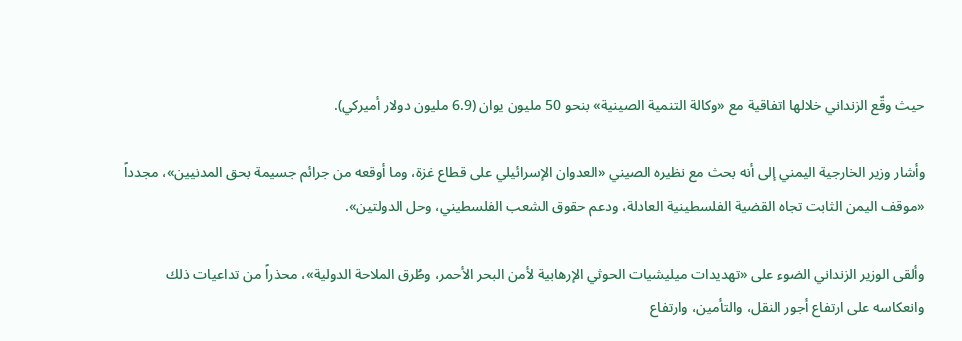حيث وقّع الزنداني خلالها اتفاقية مع «وكالة التنمية الصينية» بنحو 50 مليون يوان (6.9 مليون دولار أميركي).

وأشار وزير الخارجية اليمني إلى أنه بحث مع نظيره الصيني «العدوان الإسرائيلي على قطاع غزة، وما أوقعه من جرائم جسيمة بحق المدنيين»، مجدداً «موقف اليمن الثابت تجاه القضية الفلسطينية العادلة، ودعم حقوق الشعب الفلسطيني، وحل الدولتين».

وألقى الوزير الزنداني الضوء على «تهديدات ميليشيات الحوثي الإرهابية لأمن البحر الأحمر، وطُرق الملاحة الدولية»، محذراً من تداعيات ذلك وانعكاسه على ارتفاع أجور النقل، والتأمين، وارتفاع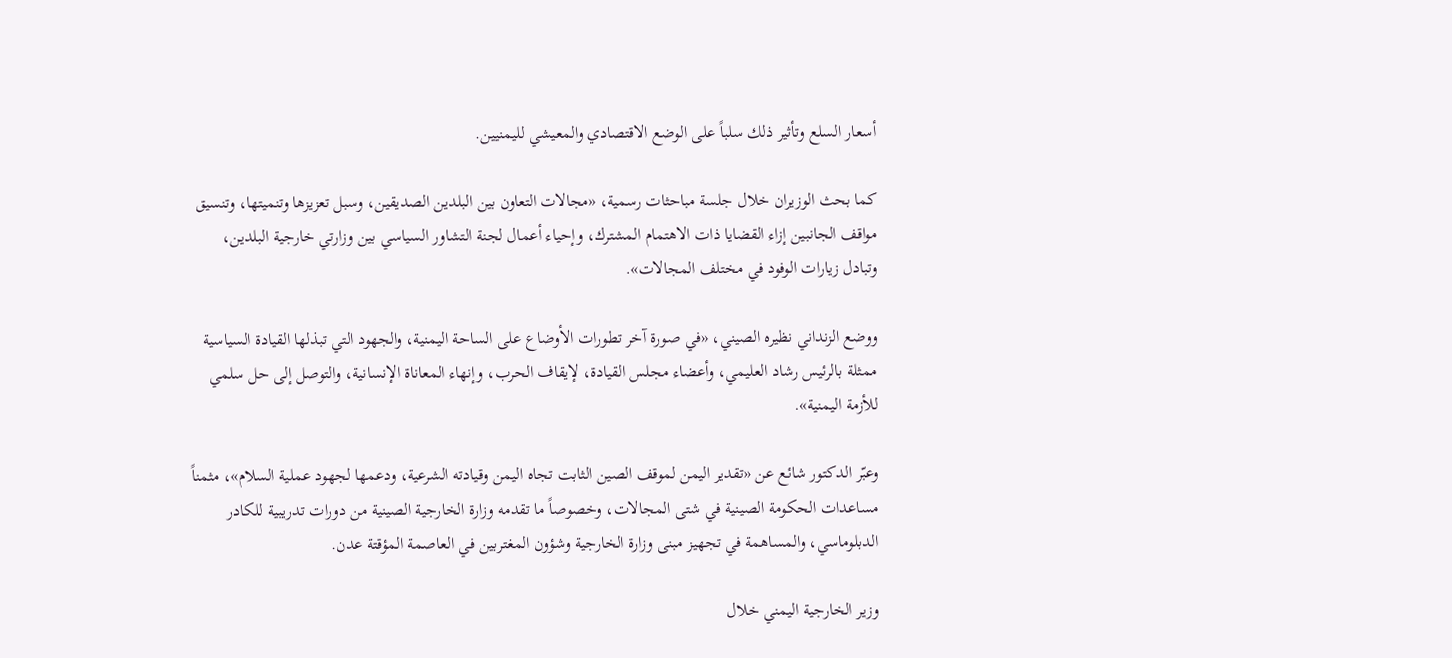أسعار السلع وتأثير ذلك سلباً على الوضع الاقتصادي والمعيشي لليمنيين.

كما بحث الوزيران خلال جلسة مباحثات رسمية، «مجالات التعاون بين البلدين الصديقين، وسبل تعزيزها وتنميتها، وتنسيق مواقف الجانبين إزاء القضايا ذات الاهتمام المشترك، وإحياء أعمال لجنة التشاور السياسي بين وزارتي خارجية البلدين، وتبادل زيارات الوفود في مختلف المجالات».

ووضع الزنداني نظيره الصيني، «في صورة آخر تطورات الأوضاع على الساحة اليمنية، والجهود التي تبذلها القيادة السياسية ممثلة بالرئيس رشاد العليمي، وأعضاء مجلس القيادة، لإيقاف الحرب، وإنهاء المعاناة الإنسانية، والتوصل إلى حل سلمي للأزمة اليمنية».

وعبّر الدكتور شائع عن «تقدير اليمن لموقف الصين الثابت تجاه اليمن وقيادته الشرعية، ودعمها لجهود عملية السلام»، مثمناً مساعدات الحكومة الصينية في شتى المجالات، وخصوصاً ما تقدمه وزارة الخارجية الصينية من دورات تدريبية للكادر الدبلوماسي، والمساهمة في تجهيز مبنى وزارة الخارجية وشؤون المغتربين في العاصمة المؤقتة عدن.

وزير الخارجية اليمني خلال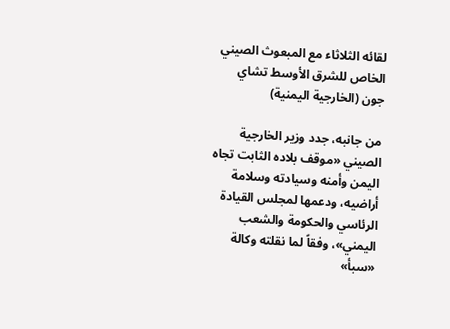لقائه الثلاثاء مع المبعوث الصيني الخاص للشرق الأوسط تشاي جون (الخارجية اليمنية)

من جانبه، جدد وزير الخارجية الصيني «موقف بلاده الثابت تجاه اليمن وأمنه وسيادته وسلامة أراضيه، ودعمها لمجلس القيادة الرئاسي والحكومة والشعب اليمني»، وفقاً لما نقلته وكالة «سبأ»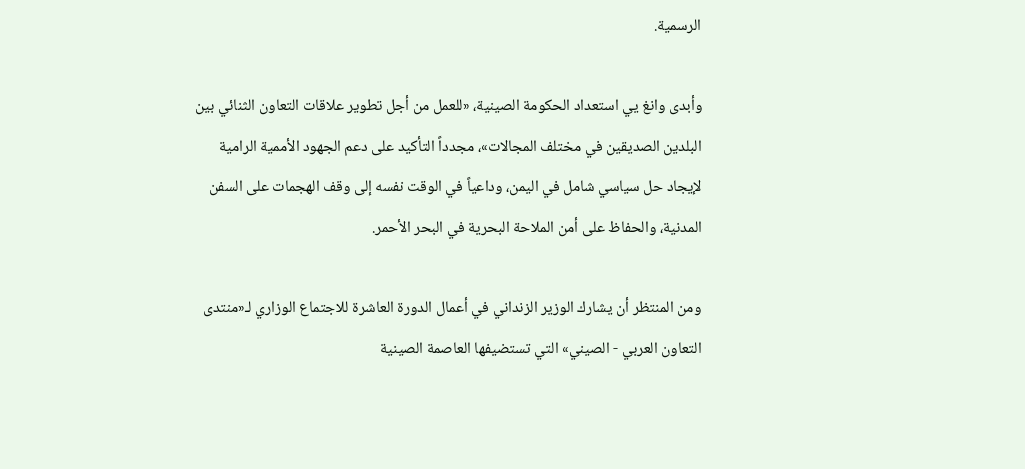الرسمية.

وأبدى وانغ يي استعداد الحكومة الصينية، «للعمل من أجل تطوير علاقات التعاون الثنائي بين البلدين الصديقين في مختلف المجالات»، مجدداً التأكيد على دعم الجهود الأممية الرامية لإيجاد حل سياسي شامل في اليمن، وداعياً في الوقت نفسه إلى وقف الهجمات على السفن المدنية، والحفاظ على أمن الملاحة البحرية في البحر الأحمر.

ومن المنتظر أن يشارك الوزير الزنداني في أعمال الدورة العاشرة للاجتماع الوزاري لـ«منتدى التعاون العربي - الصيني» التي تستضيفها العاصمة الصينية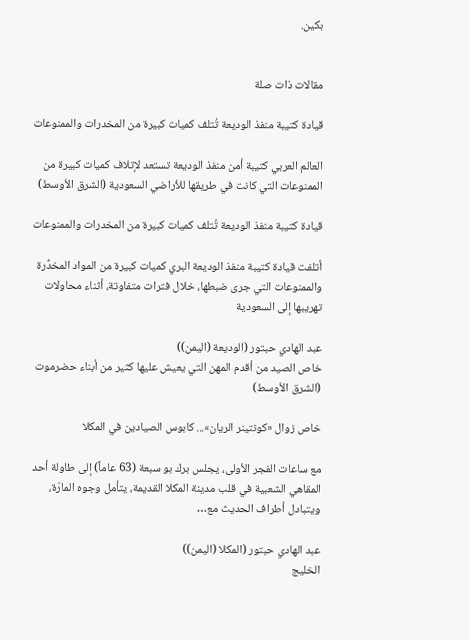بكين.


مقالات ذات صلة

قيادة كتيبة منفذ الوديعة تُتلف كميات كبيرة من المخدرات والممنوعات

العالم العربي كتيبة أمن منفذ الوديعة تستعد لإتلاف كميات كبيرة من الممنوعات التي كانت في طريقها للأراضي السعودية (الشرق الأوسط)

قيادة كتيبة منفذ الوديعة تُتلف كميات كبيرة من المخدرات والممنوعات

أتلفت قيادة كتيبة منفذ الوديعة البري كميات كبيرة من المواد المخدِّرة والممنوعات التي جرى ضبطها، خلال فترات متفاوتة، أثناء محاولات تهريبها إلى السعودية

عبد الهادي حبتور (الوديعة (اليمن))
خاص الصيد من أقدم المهن التي يعيش عليها كثير من أبناء حضرموت (الشرق الأوسط)

خاص زوال «كونتينر الريان»... كابوس الصيادين في المكلا

مع ساعات الفجر الأولى، يجلس برك بو سبعة (63 عاماً) إلى طاولة أحد المقاهي الشعبية في قلب مدينة المكلا القديمة، يتأمل وجوه المارّة، ويتبادل أطراف الحديث مع…

عبد الهادي حبتور (المكلا (اليمن))
الخليج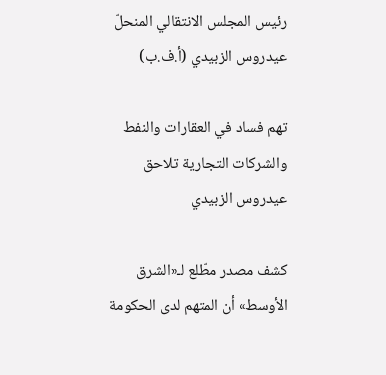رئيس المجلس الانتقالي المنحلّ عيدروس الزبيدي (أ.ف.ب)

تهم فساد في العقارات والنفط والشركات التجارية تلاحق عيدروس الزبيدي

كشف مصدر مطّلع لـ«الشرق الأوسط» أن المتهم لدى الحكومة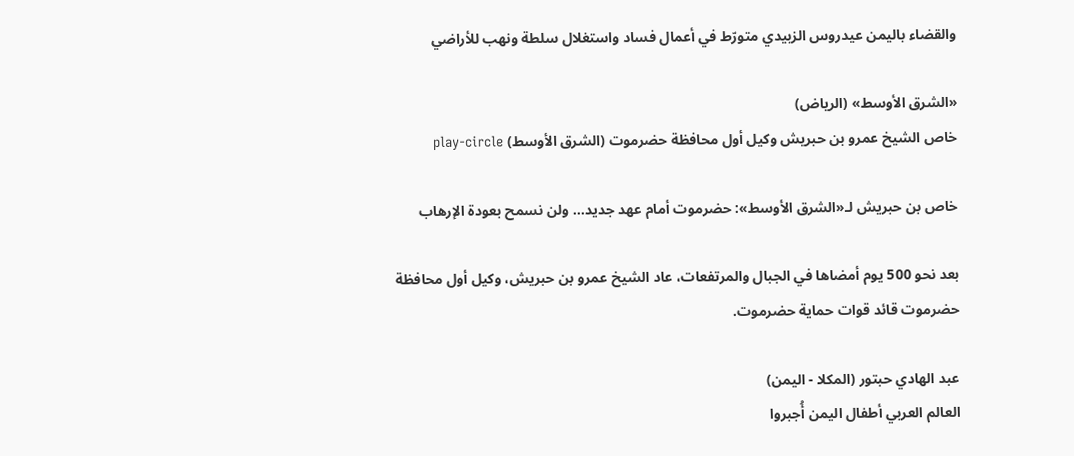والقضاء باليمن عيدروس الزبيدي متورّط في أعمال فساد واستغلال سلطة ونهب للأراضي

«الشرق الأوسط» (الرياض)
خاص الشيخ عمرو بن حبريش وكيل أول محافظة حضرموت (الشرق الأوسط) play-circle

خاص بن حبريش لـ«الشرق الأوسط»: حضرموت أمام عهد جديد... ولن نسمح بعودة الإرهاب

بعد نحو 500 يوم أمضاها في الجبال والمرتفعات، عاد الشيخ عمرو بن حبريش، وكيل أول محافظة حضرموت قائد قوات حماية حضرموت.

عبد الهادي حبتور (المكلا - اليمن)
العالم العربي أطفال اليمن أُجبروا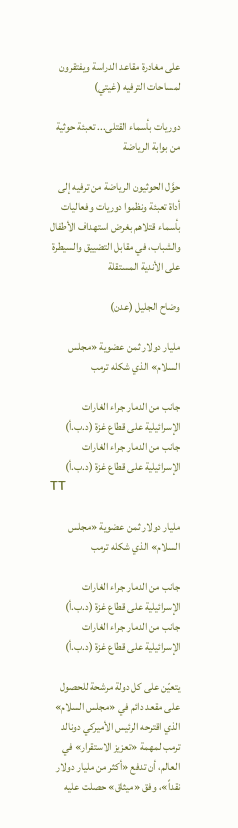على مغادرة مقاعد الدراسة ويفتقرون لمساحات الترفيه (غيتي)

دوريات بأسماء القتلى... تعبئة حوثية من بوابة الرياضة

حوَّل الحوثيون الرياضة من ترفيه إلى أداة تعبئة ونظموا دوريات وفعاليات بأسماء قتلاهم بغرض استهداف الأطفال والشباب، في مقابل التضييق والسيطرة على الأندية المستقلة

وضاح الجليل (عدن)

مليار دولار ثمن عضوية «مجلس السلام» الذي شكله ترمب

جانب من الدمار جراء الغارات الإسرائيلية على قطاع غزة (د.ب.أ)
جانب من الدمار جراء الغارات الإسرائيلية على قطاع غزة (د.ب.أ)
TT

مليار دولار ثمن عضوية «مجلس السلام» الذي شكله ترمب

جانب من الدمار جراء الغارات الإسرائيلية على قطاع غزة (د.ب.أ)
جانب من الدمار جراء الغارات الإسرائيلية على قطاع غزة (د.ب.أ)

يتعيّن على كل دولة مرشحة للحصول على مقعد دائم في «مجلس السلام» الذي اقترحه الرئيس الأميركي دونالد ترمب لمهمة «تعزيز الاستقرار» في العالم، أن تدفع «أكثر من مليار دولار نقداً»، وفق «ميثاق» حصلت عليه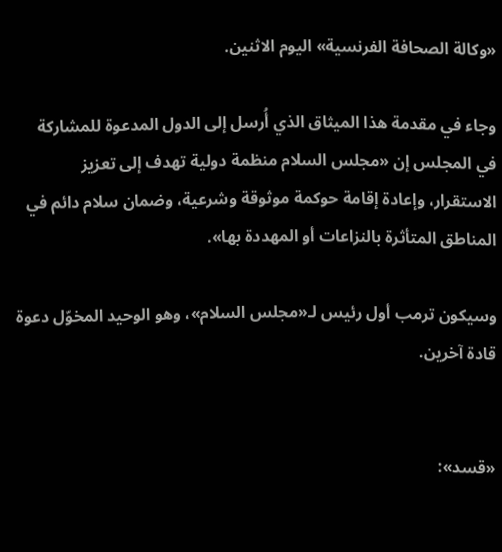«وكالة الصحافة الفرنسية» اليوم الاثنين.

وجاء في مقدمة هذا الميثاق الذي أُرسل إلى الدول المدعوة للمشاركة في المجلس إن «مجلس السلام منظمة دولية تهدف إلى تعزيز الاستقرار، وإعادة إقامة حوكمة موثوقة وشرعية، وضمان سلام دائم في المناطق المتأثرة بالنزاعات أو المهددة بها».

وسيكون ترمب أول رئيس لـ«مجلس السلام»، وهو الوحيد المخوّل دعوة قادة آخرين.


«قسد»: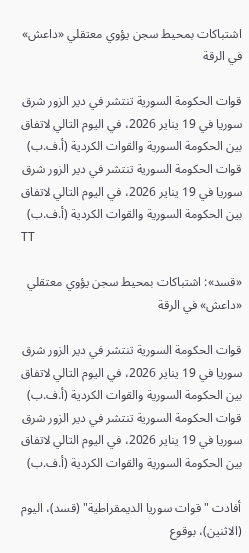اشتباكات بمحيط سجن يؤوي معتقلي «داعش» في الرقة

قوات الحكومة السورية تنتشر في دير الزور شرق سوريا في 19 يناير 2026، في اليوم التالي لاتفاق بين الحكومة السورية والقوات الكردية (أ.ف.ب)
قوات الحكومة السورية تنتشر في دير الزور شرق سوريا في 19 يناير 2026، في اليوم التالي لاتفاق بين الحكومة السورية والقوات الكردية (أ.ف.ب)
TT

«قسد»: اشتباكات بمحيط سجن يؤوي معتقلي «داعش» في الرقة

قوات الحكومة السورية تنتشر في دير الزور شرق سوريا في 19 يناير 2026، في اليوم التالي لاتفاق بين الحكومة السورية والقوات الكردية (أ.ف.ب)
قوات الحكومة السورية تنتشر في دير الزور شرق سوريا في 19 يناير 2026، في اليوم التالي لاتفاق بين الحكومة السورية والقوات الكردية (أ.ف.ب)

أفادت "قوات سوريا الديمقراطية" (قسد)، اليوم (الاثنين)، بوقوع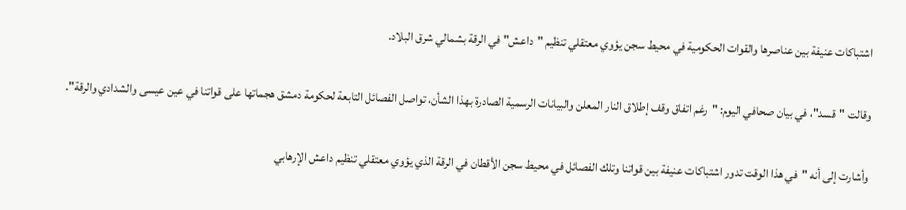اشتباكات عنيفة بين عناصرها والقوات الحكومية في محيط سجن يؤوي معتقلي تنظيم "داعش" في الرقة بشمالي شرق البلاد.

وقالت "قسد"، في بيان صحافي اليوم: "رغم اتفاق وقف إطلاق النار المعلن والبيانات الرسمية الصادرة بهذا الشأن، تواصل الفصائل التابعة لحكومة دمشق هجماتها على قواتنا في عين عيسى والشدادي والرقة".

وأشارت إلى أنه "في هذا الوقت تدور اشتباكات عنيفة بين قواتنا وتلك الفصائل في محيط سجن الأقطان في الرقة الذي يؤوي معتقلي تنظيم داعش الإرهابي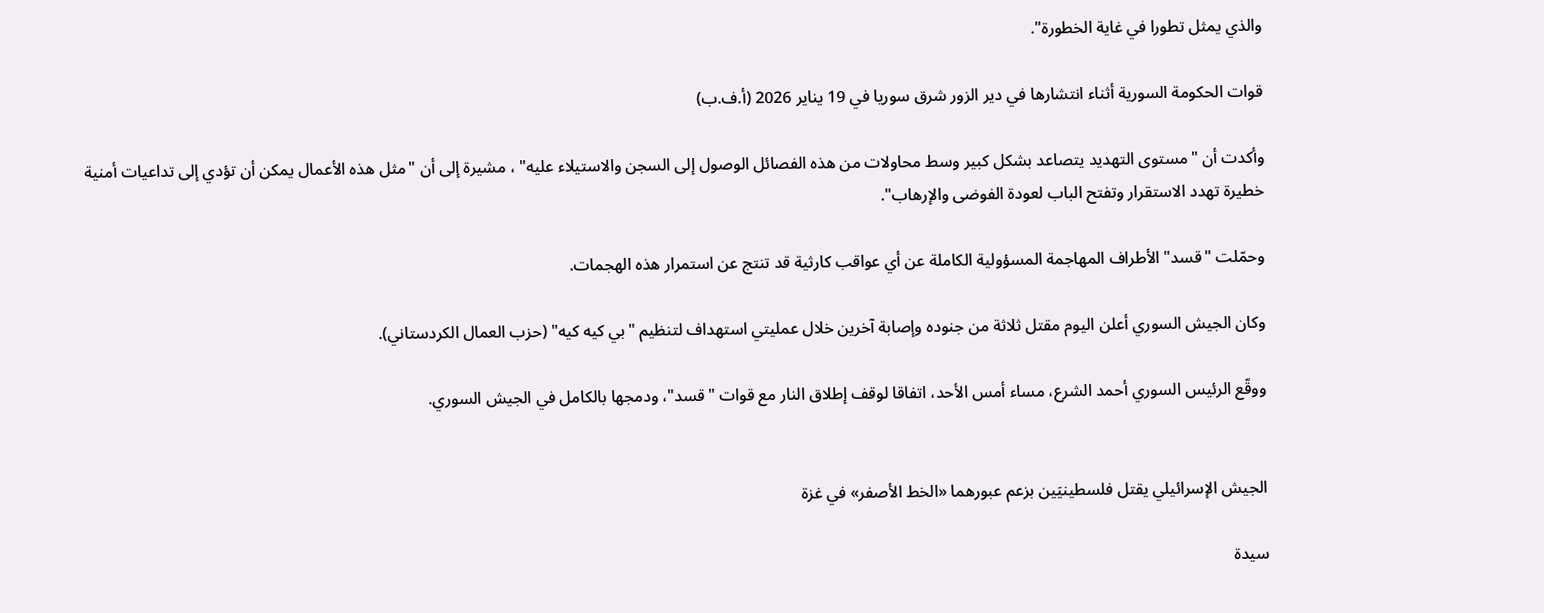والذي يمثل تطورا في غاية الخطورة".

قوات الحكومة السورية أثناء انتشارها في دير الزور شرق سوريا في 19 يناير 2026 (أ.ف.ب)

وأكدت أن "مستوى التهديد يتصاعد بشكل كبير وسط محاولات من هذه الفصائل الوصول إلى السجن والاستيلاء عليه" ، مشيرة إلى أن "مثل هذه الأعمال يمكن أن تؤدي إلى تداعيات أمنية خطيرة تهدد الاستقرار وتفتح الباب لعودة الفوضى والإرهاب".

وحمّلت "قسد" الأطراف المهاجمة المسؤولية الكاملة عن أي عواقب كارثية قد تنتج عن استمرار هذه الهجمات.

وكان الجيش السوري أعلن اليوم مقتل ثلاثة من جنوده وإصابة آخرين خلال عمليتي استهداف لتنظيم "بي كيه كيه" (حزب العمال الكردستاني).

ووقّع الرئيس السوري أحمد الشرع، مساء أمس الأحد، اتفاقا لوقف إطلاق النار مع قوات "قسد"، ودمجها بالكامل في الجيش السوري.


الجيش الإسرائيلي يقتل فلسطينيَين بزعم عبورهما «الخط الأصفر» في غزة

سيدة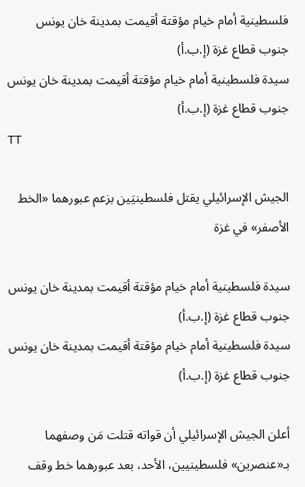فلسطينية أمام خيام مؤقتة أقيمت بمدينة خان يونس جنوب قطاع غزة (إ.ب.أ)
سيدة فلسطينية أمام خيام مؤقتة أقيمت بمدينة خان يونس جنوب قطاع غزة (إ.ب.أ)
TT

الجيش الإسرائيلي يقتل فلسطينيَين بزعم عبورهما «الخط الأصفر» في غزة

سيدة فلسطينية أمام خيام مؤقتة أقيمت بمدينة خان يونس جنوب قطاع غزة (إ.ب.أ)
سيدة فلسطينية أمام خيام مؤقتة أقيمت بمدينة خان يونس جنوب قطاع غزة (إ.ب.أ)

أعلن الجيش الإسرائيلي أن قواته قتلت مَن وصفهما بـ«عنصرين» فلسطينيين، الأحد، بعد عبورهما خط وقف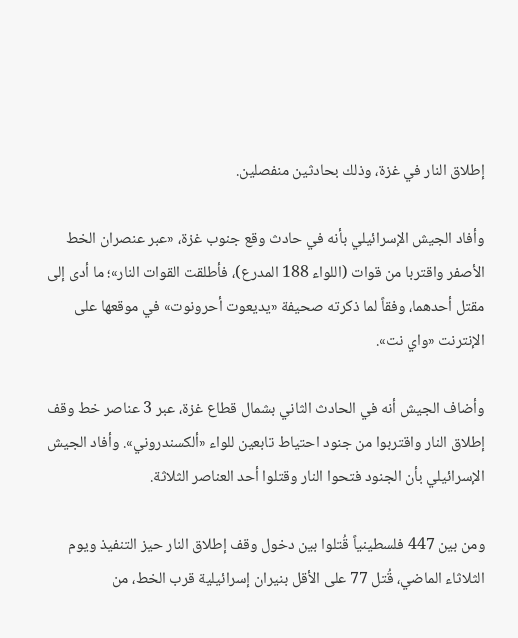إطلاق النار في غزة، وذلك بحادثين منفصلين.

وأفاد الجيش الإسرائيلي بأنه في حادث وقع جنوب غزة، «عبر عنصران الخط الأصفر واقتربا من قوات (اللواء 188 المدرع)، فأطلقت القوات النار»؛ ما أدى إلى مقتل أحدهما، وفقاً لما ذكرته صحيفة «يديعوت أحرونوت» في موقعها على الإنترنت «واي نت».

وأضاف الجيش أنه في الحادث الثاني بشمال قطاع غزة، عبر 3 عناصر خط وقف إطلاق النار واقتربوا من جنود احتياط تابعين للواء «ألكسندروني». وأفاد الجيش الإسرائيلي بأن الجنود فتحوا النار وقتلوا أحد العناصر الثلاثة.

ومن بين 447 فلسطينياً قُتلوا بين دخول وقف إطلاق النار حيز التنفيذ ويوم الثلاثاء الماضي، قُتل 77 على الأقل بنيران إسرائيلية قرب الخط، من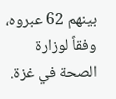بينهم 62 عبروه، وفقاً لوزارة الصحة في غزة.